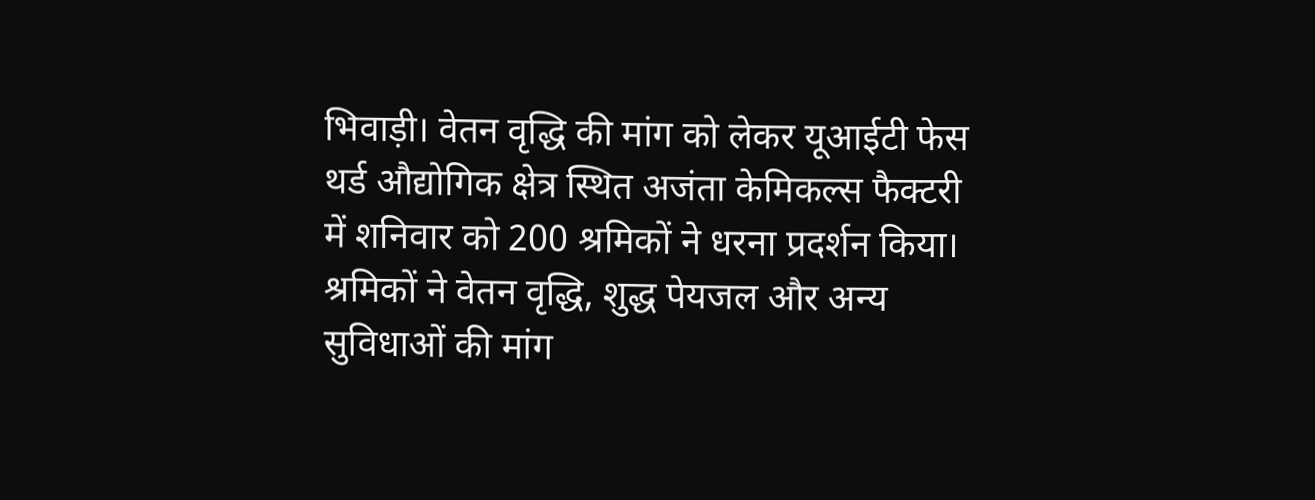भिवाड़ी। वेतन वृद्धि की मांग को लेकर यूआईटी फेस थर्ड औद्योगिक क्षेत्र स्थित अजंता केमिकल्स फैक्टरी में शनिवार को 200 श्रमिकों ने धरना प्रदर्शन किया।
श्रमिकों ने वेतन वृद्धि, शुद्ध पेयजल और अन्य सुविधाओं की मांग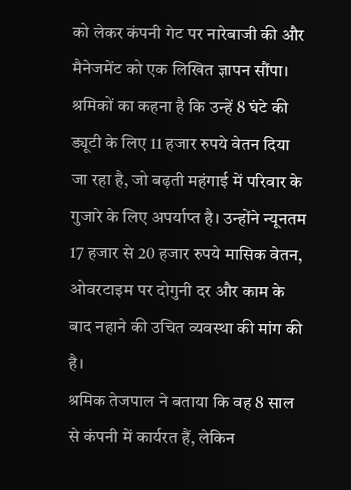को लेकर कंपनी गेट पर नारेबाजी की और मैनेजमेंट को एक लिखित ज्ञापन सौंपा।
श्रमिकों का कहना है कि उन्हें 8 घंटे की ड्यूटी के लिए 11 हजार रुपये वेतन दिया जा रहा है, जो बढ़ती महंगाई में परिवार के गुजारे के लिए अपर्याप्त है। उन्होंने न्यूनतम 17 हजार से 20 हजार रुपये मासिक वेतन, ओवरटाइम पर दोगुनी दर और काम के बाद नहाने की उचित व्यवस्था की मांग की है।
श्रमिक तेजपाल ने बताया कि वह 8 साल से कंपनी में कार्यरत हैं, लेकिन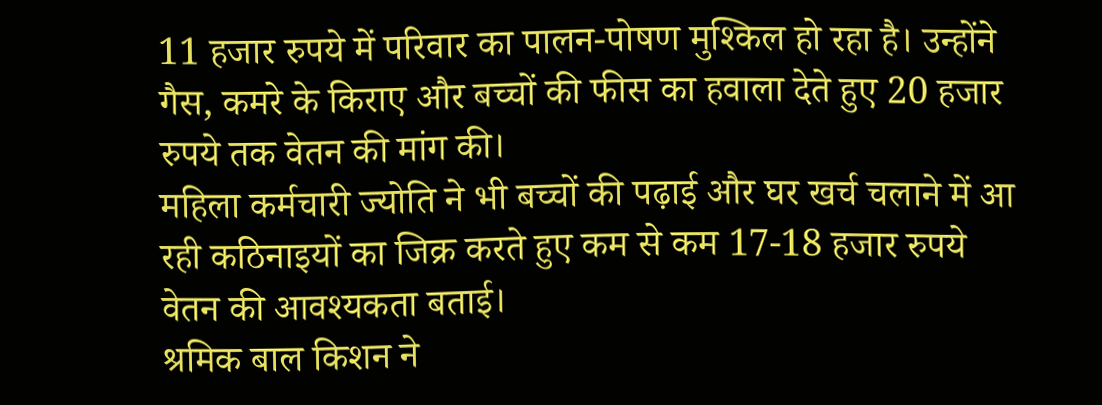11 हजार रुपये में परिवार का पालन-पोषण मुश्किल हो रहा है। उन्होंने गैस, कमरे के किराए और बच्चों की फीस का हवाला देते हुए 20 हजार रुपये तक वेतन की मांग की।
महिला कर्मचारी ज्योति ने भी बच्चों की पढ़ाई और घर खर्च चलाने में आ रही कठिनाइयों का जिक्र करते हुए कम से कम 17-18 हजार रुपये वेतन की आवश्यकता बताई।
श्रमिक बाल किशन ने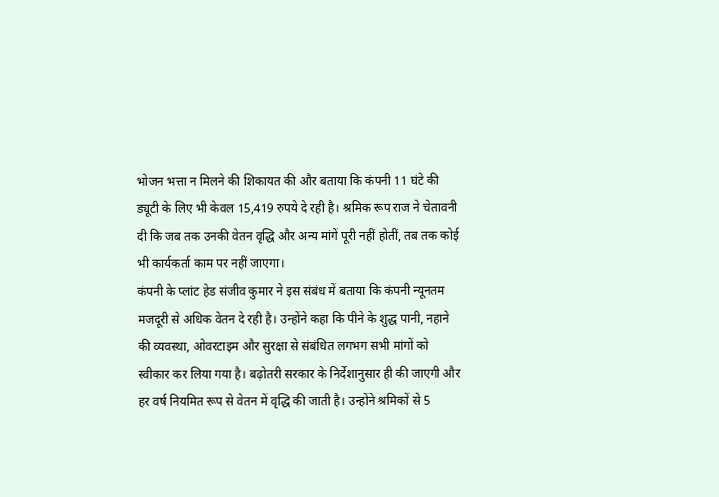भोजन भत्ता न मिलने की शिकायत की और बताया कि कंपनी 11 घंटे की ड्यूटी के लिए भी केवल 15,419 रुपये दे रही है। श्रमिक रूप राज ने चेतावनी दी कि जब तक उनकी वेतन वृद्धि और अन्य मांगें पूरी नहीं होतीं, तब तक कोई भी कार्यकर्ता काम पर नहीं जाएगा।
कंपनी के प्लांट हेड संजीव कुमार ने इस संबंध में बताया कि कंपनी न्यूनतम मजदूरी से अधिक वेतन दे रही है। उन्होंने कहा कि पीने के शुद्ध पानी, नहाने की व्यवस्था, ओवरटाइम और सुरक्षा से संबंधित लगभग सभी मांगों को स्वीकार कर लिया गया है। बढ़ोतरी सरकार के निर्देशानुसार ही की जाएगी और हर वर्ष नियमित रूप से वेतन में वृद्धि की जाती है। उन्होंने श्रमिकों से 5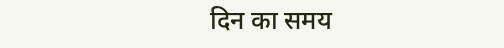दिन का समय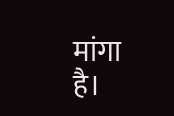मांगा है।